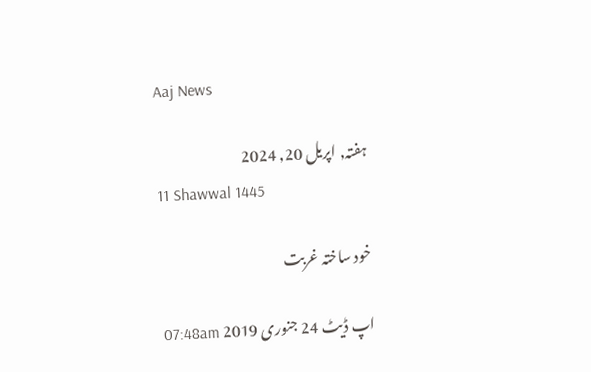Aaj News

ہفتہ, اپريل 20, 2024
11 Shawwal 1445

خود ساختہ غربت

اپ ڈیٹ 24 جنوری 2019 07:48am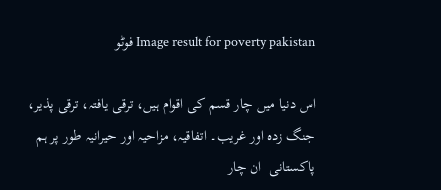Image result for poverty pakistan فوٹو

اس دنیا میں چار قسم کی اقوام ہیں، ترقی یافتہ، ترقی پذیر، جنگ زدہ اور غریب۔ اتفاقیہ، مزاحیہ اور حیرانیہ طور پر ہم پاکستانی  ان چار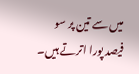میں سے تین پر سو فیصد پورا اترتے ہیں۔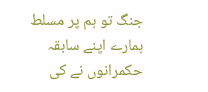جنگ تو ہم پر مسلط ہمارے اپنے سابقہ حکمرانوں نے کی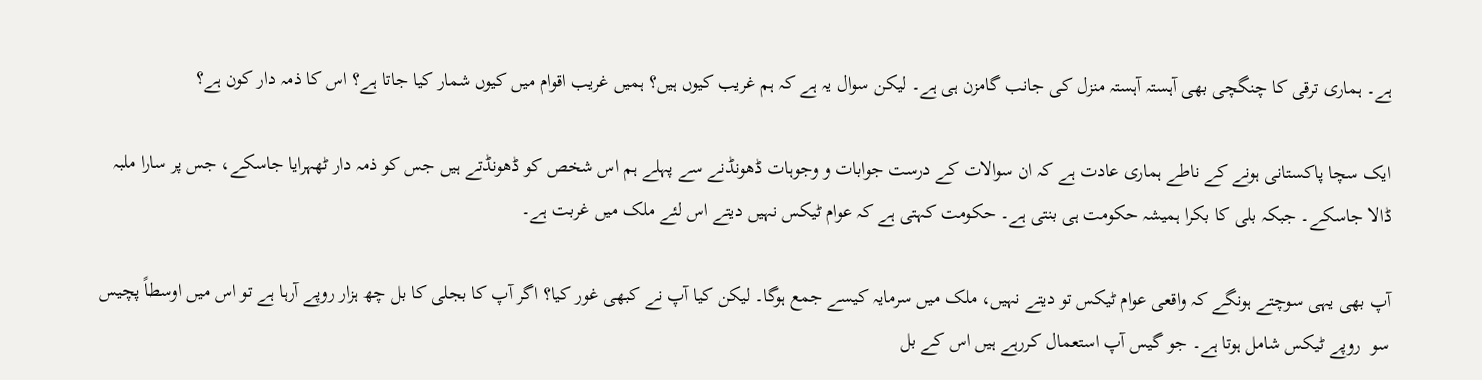ہے۔ ہماری ترقی کا چنگچی بھی آہستہ آہستہ منزل کی جانب گامزن ہی ہے۔ لیکن سوال یہ ہے کہ ہم غریب کیوں ہیں؟ ہمیں غریب اقوام میں کیوں شمار کیا جاتا ہے؟ اس کا ذمہ دار کون ہے؟

ایک سچا پاکستانی ہونے کے ناطے ہماری عادت ہے کہ ان سوالات کے درست جوابات و وجوہات ڈھونڈنے سے پہلے ہم اس شخص کو ڈھونڈتے ہیں جس کو ذمہ دار ٹھہرایا جاسکے، جس پر سارا ملبہ ڈالا جاسکے۔ جبکہ بلی کا بکرا ہمیشہ حکومت ہی بنتی ہے۔ حکومت کہتی ہے کہ عوام ٹیکس نہیں دیتے اس لئے ملک میں غربت ہے۔

آپ بھی یہی سوچتے ہونگے کہ واقعی عوام ٹیکس تو دیتے نہیں، ملک میں سرمایہ کیسے جمع ہوگا۔ لیکن کیا آپ نے کبھی غور کیا؟ اگر آپ کا بجلی کا بل چھ ہزار روپے آرہا ہے تو اس میں اوسطاً پچیس سو  روپے ٹیکس شامل ہوتا ہے۔ جو گیس آپ استعمال کررہے ہیں اس کے بل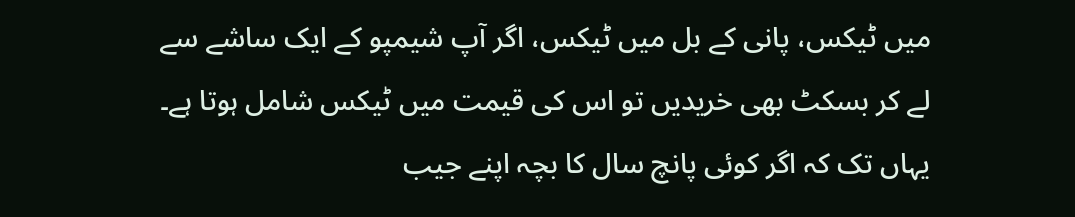میں ٹیکس، پانی کے بل میں ٹیکس، اگر آپ شیمپو کے ایک ساشے سے لے کر بسکٹ بھی خریدیں تو اس کی قیمت میں ٹیکس شامل ہوتا ہے۔ یہاں تک کہ اگر کوئی پانچ سال کا بچہ اپنے جیب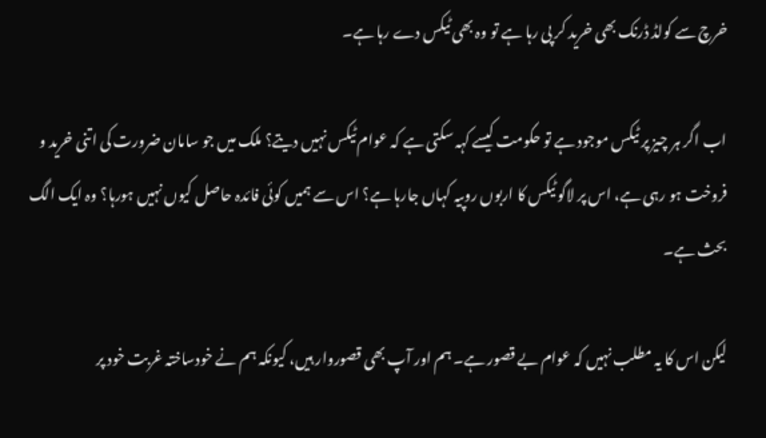خرچ سے کولڈ ڈرنک بھی خرید کر پی رہا ہے تو وہ بھی ٹیکس دے رہا ہے۔

اب اگر ہر چیز پر ٹیکس موجود ہے تو حکومت کیسے کہہ سکتی ہے کہ عوام ٹیکس نہیں دیتے؟ ملک میں جو سامان ضرورت کی اتنی خرید و فروخت ہو رہی ہے، اس پر لاگو ٹیکس کا اربوں روپیہ کہاں جارہا ہے؟ اس سے ہمیں کوئی فائدہ حاصل کیوں نہیں ہورہا؟ وہ ایک الگ بحث ہے۔

لیکن اس کا یہ مطلب نہیں کہ عوام بے قصور ہے۔ ہم اور آپ بھی قصوروار ہیں، کیونکہ ہم نے خودساختہ غربت خود پر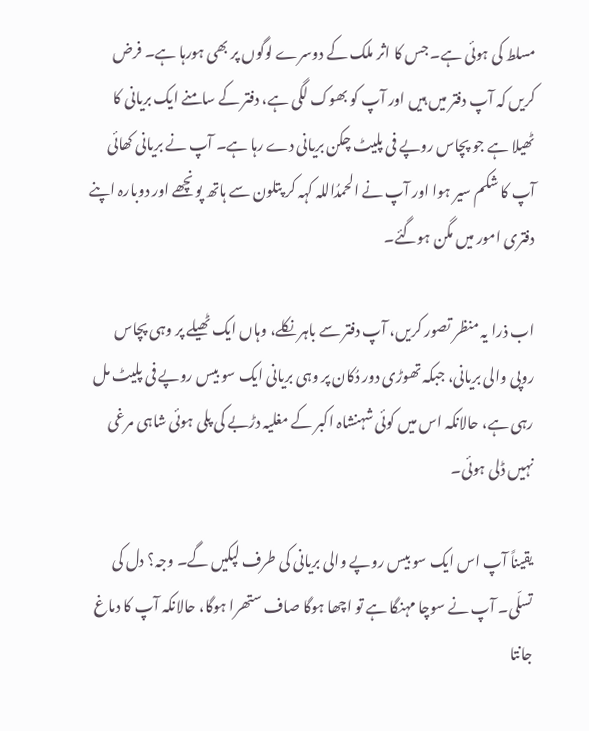مسلط کی ہوئی ہے۔ جس کا اثر ملک کے دوسرے لوگوں پر بھی ہورہا ہے۔ فرض کریں کہ آپ دفتر میں ہیں اور آپ کو بھوک لگی ہے، دفتر کے سامنے ایک بریانی کا ٹھیلا ہے جو پچاس روپے فی پلیٹ چکن بریانی دے رہا ہے۔ آپ نے بریانی کھائی آپ کا شکم سیر ہوا اور آپ نے الحمدُاللہ کہہ کر پتلون سے ہاتھ پونچھے اور دوبارہ اپنے دفتری امور میں مگن ہوگئے۔

اب ذرا یہ منظر تصور کریں، آپ دفتر سے باہر نکلے، وہاں ایک ٹھیلے پر وہی پچاس  روپی والی بریانی، جبکہ تھوڑی دور دُکان پر وہی بریانی ایک سو بیس روپے فی پلیٹ مل رہی ہے، حالانکہ اس میں کوئی شہنشاہ اکبر کے مغلیہ دڑبے کی پلی ہوئی شاہی مرغی نہیں ڈلی ہوئی۔

یقیناً آپ اس ایک سو بیس روپے والی بریانی کی طرف لپکیں گے۔ وجہ؟ دل کی تسلّی۔ آپ نے سوچا مہنگا ہے تو اچھا ہوگا صاف ستھرا ہوگا، حالانکہ آپ کا دماغ جانتا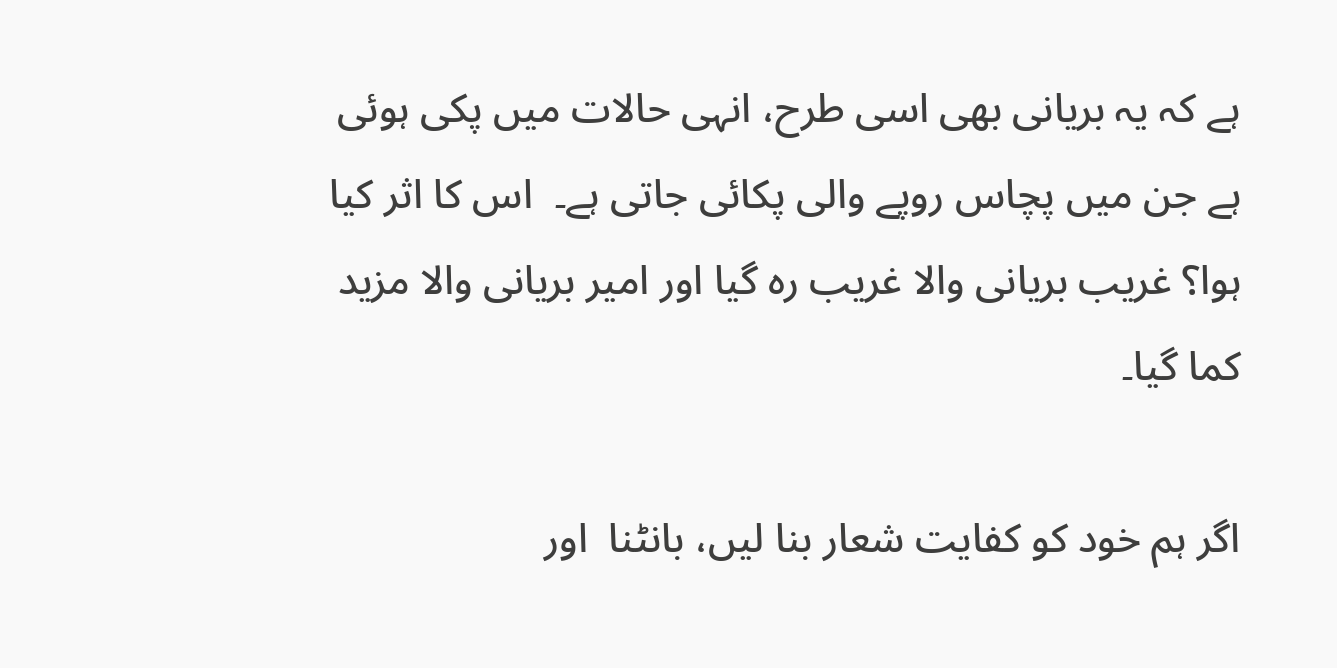ہے کہ یہ بریانی بھی اسی طرح، انہی حالات میں پکی ہوئی ہے جن میں پچاس روپے والی پکائی جاتی ہے۔  اس کا اثر کیا ہوا؟ غریب بریانی والا غریب رہ گیا اور امیر بریانی والا مزید کما گیا۔

اگر ہم خود کو کفایت شعار بنا لیں، بانٹنا  اور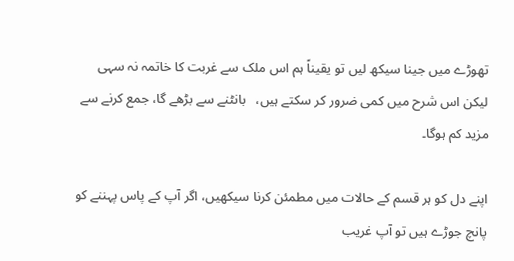تھوڑے میں جینا سیکھ لیں تو یقیناً ہم اس ملک سے غربت کا خاتمہ نہ سہی لیکن اس شرح میں کمی ضرور کر سکتے ہیں،   بانٹنے سے بڑھے گا، جمع کرنے سے مزید کم ہوگا۔

اپنے دل کو ہر قسم کے حالات میں مطمئن کرنا سیکھیں، اگر آپ کے پاس پہننے کو پانچ جوڑے ہیں تو آپ غریب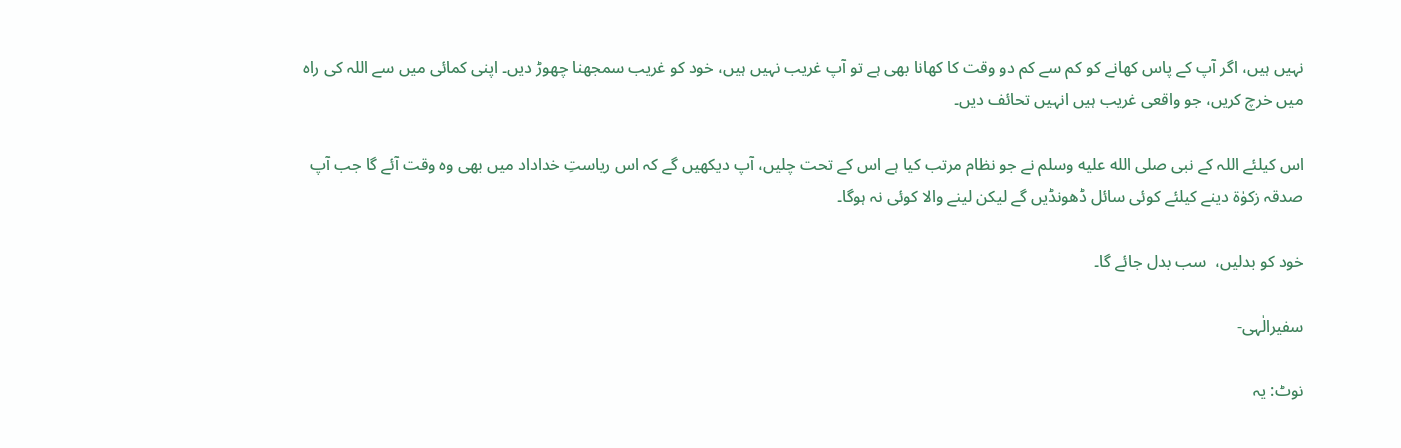نہیں ہیں، اگر آپ کے پاس کھانے کو کم سے کم دو وقت کا کھانا بھی ہے تو آپ غریب نہیں ہیں، خود کو غریب سمجھنا چھوڑ دیں۔ اپنی کمائی میں سے اللہ کی راہ میں خرچ کریں، جو واقعی غریب ہیں انہیں تحائف دیں۔

اس کیلئے اللہ کے نبی صلى الله عليه وسلم نے جو نظام مرتب کیا ہے اس کے تحت چلیں، آپ دیکھیں گے کہ اس ریاستِ خداداد میں بھی وہ وقت آئے گا جب آپ صدقہ زکوٰۃ دینے کیلئے کوئی سائل ڈھونڈیں گے لیکن لینے والا کوئی نہ ہوگا۔

خود کو بدلیں،  سب بدل جائے گا۔

سفیرالٰہی-

نوٹ: یہ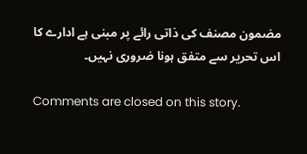مضمون مصنف کی ذاتی رائے پر مبنی ہے ادارے کا اس تحریر سے متفق ہونا ضروری نہیں۔

Comments are closed on this story.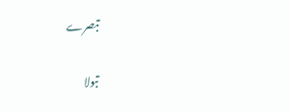تبصرے

تبولا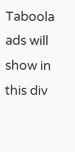Taboola ads will show in this div